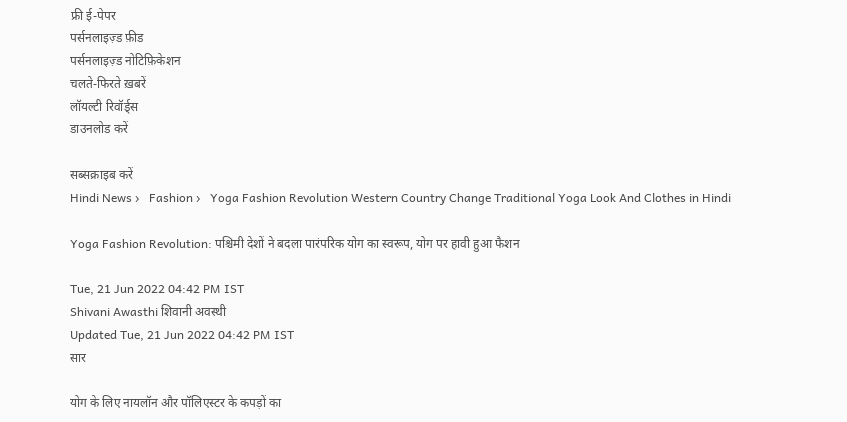फ्री ई-पेपर
पर्सनलाइज़्ड फ़ीड
पर्सनलाइज़्ड नोटिफ़िकेशन
चलते-फिरते ख़बरें
लॉयल्टी रिवॉर्ड्स
डाउनलोड करें

सब्सक्राइब करें
Hindi News ›   Fashion ›   Yoga Fashion Revolution Western Country Change Traditional Yoga Look And Clothes in Hindi

Yoga Fashion Revolution: पश्चिमी देशों ने बदला पारंपरिक योग का स्वरूप, योग पर हावी हुआ फैशन

Tue, 21 Jun 2022 04:42 PM IST
Shivani Awasthi शिवानी अवस्थी
Updated Tue, 21 Jun 2022 04:42 PM IST
सार

योग के लिए नायलॉन और पॉलिएस्टर के कपड़ों का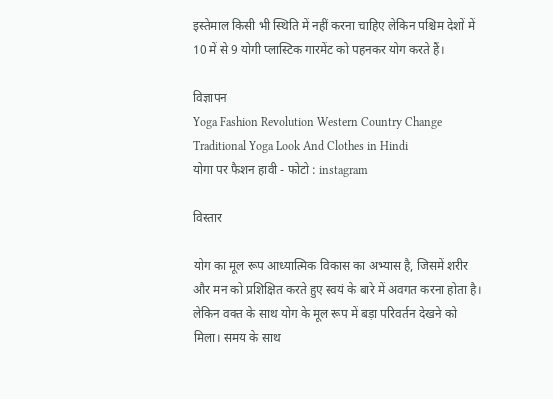इस्तेमाल किसी भी स्थिति में नहीं करना चाहिए लेकिन पश्चिम देशों में 10 में से 9 योगी प्लास्टिक गारमेंट को पहनकर योग करते हैं।

विज्ञापन
Yoga Fashion Revolution Western Country Change Traditional Yoga Look And Clothes in Hindi
योगा पर फैशन हावी - फोटो : instagram

विस्तार

योग का मूल रूप आध्यात्मिक विकास का अभ्यास है, जिसमें शरीर और मन को प्रशिक्षित करते हुए स्वयं के बारे में अवगत करना होता है। लेकिन वक्त के साथ योग के मूल रूप में बड़ा परिवर्तन देखने को मिला। समय के साथ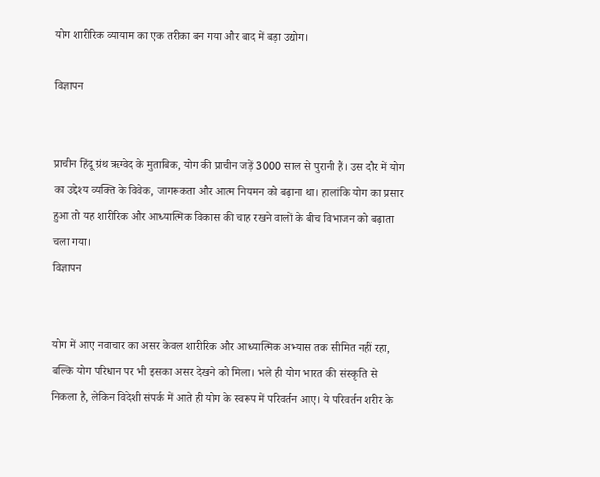योग शारीरिक व्यायाम का एक तरीका बन गया और बाद में बड़ा उद्योग।

विज्ञापन


प्राचीन हिंदू ग्रंथ ऋग्वेद के मुताबिक, योग की प्राचीन जड़ें 3000 साल से पुरानी हैं। उस दौर में योग का उद्देश्य व्यक्ति के विवेक, जागरूकता और आत्म नियमन को बढ़ाना था। हालांकि योग का प्रसार हुआ तो यह शारीरिक और आध्यात्मिक विकास की चाह रखने वालों के बीच विभाजन को बढ़ाता चला गया।
विज्ञापन


योग में आए नवाचार का असर केवल शारीरिक और आध्यात्मिक अभ्यास तक सीमित नहीं रहा, बल्कि योग परिधान पर भी इसका असर देखने को मिला। भले ही योग भारत की संस्कृति से निकला है, लेकिन विदेशी संपर्क में आते ही योग के स्वरूप में परिवर्तन आए। ये परिवर्तन शरीर के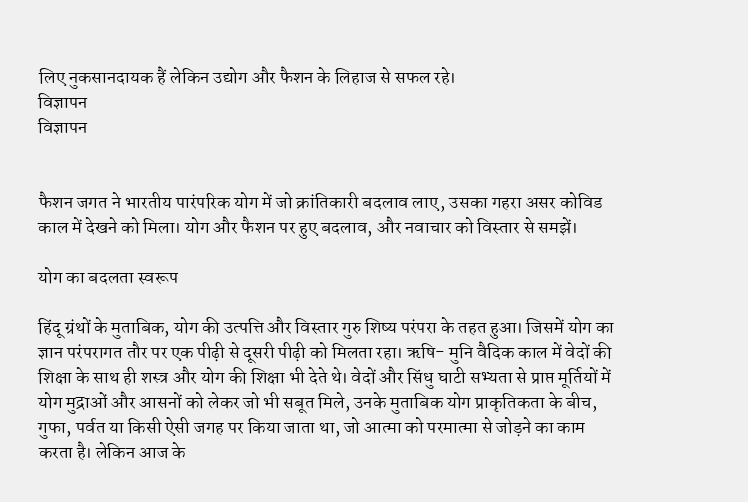लिए नुकसानदायक हैं लेकिन उद्योग और फैशन के लिहाज से सफल रहे।
विज्ञापन
विज्ञापन


फैशन जगत ने भारतीय पारंपरिक योग में जो क्रांतिकारी बदलाव लाए, उसका गहरा असर कोविड काल में देखने को मिला। योग और फैशन पर हुए बदलाव, और नवाचार को विस्तार से समझें।

योग का बदलता स्वरूप

हिंदू ग्रंथों के मुताबिक, योग की उत्पत्ति और विस्तार गुरु शिष्य परंपरा के तहत हुआ। जिसमें योग का ज्ञान परंपरागत तौर पर एक पीढ़ी से दूसरी पीढ़ी को मिलता रहा। ऋषि- मुनि वैदिक काल में वेदों की शिक्षा के साथ ही शस्त्र और योग की शिक्षा भी देते थे। वेदों और सिंधु घाटी सभ्यता से प्राप्त मूर्तियों में योग मुद्राओं और आसनों को लेकर जो भी सबूत मिले, उनके मुताबिक योग प्राकृतिकता के बीच, गुफा, पर्वत या किसी ऐसी जगह पर किया जाता था, जो आत्मा को परमात्मा से जोड़ने का काम करता है। लेकिन आज के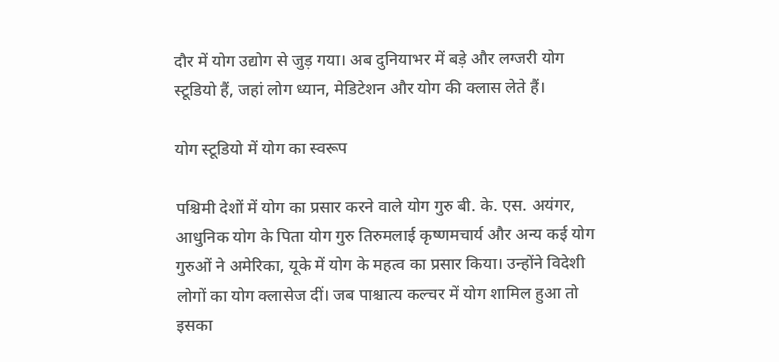दौर में योग उद्योग से जुड़ गया। अब दुनियाभर में बड़े और लग्जरी योग स्टूडियो हैं, जहां लोग ध्यान, मेडिटेशन और योग की क्लास लेते हैं।

योग स्टूडियो में योग का स्वरूप

पश्चिमी देशों में योग का प्रसार करने वाले योग गुरु बी. के. एस. अयंगर, आधुनिक योग के पिता योग गुरु तिरुमलाई कृष्णमचार्य और अन्य कई योग गुरुओं ने अमेरिका, यूके में योग के महत्व का प्रसार किया। उन्होंने विदेशी लोगों का योग क्लासेज दीं। जब पाश्चात्य कल्चर में योग शामिल हुआ तो इसका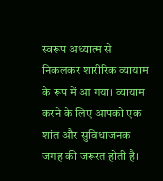स्वरूप अध्यात्म से निकलकर शारीरिक व्यायाम के रूप में आ गया। व्यायाम करने के लिए आपको एक शांत और सुविधाजनक जगह की जरूरत होती है।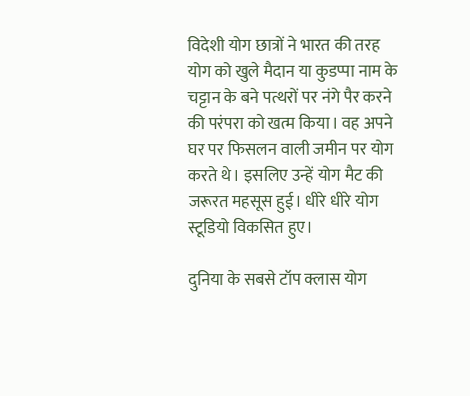विदेशी योग छात्रों ने भारत की तरह योग को खुले मैदान या कुडप्पा नाम के चट्टान के बने पत्थरों पर नंगे पैर करने की परंपरा को खत्म किया। वह अपने घर पर फिसलन वाली जमीन पर योग करते थे। इसलिए उन्हें योग मैट की जरूरत महसूस हुई। धीरे धीरे योग स्टूडियो विकसित हुए।

दुनिया के सबसे टॉप क्लास योग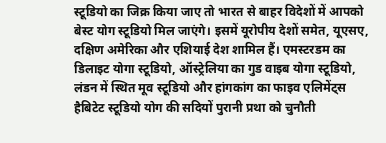स्टूडियो का जिक्र किया जाए तो भारत से बाहर विदेशों में आपको बेस्ट योग स्टूडियो मिल जाएंगे। इसमें यूरोपीय देशों समेत, यूएसए, दक्षिण अमेरिका और एशियाई देश शामिल हैं। एमस्टरडम का डिलाइट योगा स्टूडियो, ऑस्ट्रेलिया का गुड वाइब योगा स्टूडियो, लंडन में स्थित मूव स्टूडियो और हांगकांग का फाइव एलिमेंट्स हैबिटेट स्टूडियो योग की सदियों पुरानी प्रथा को चुनौती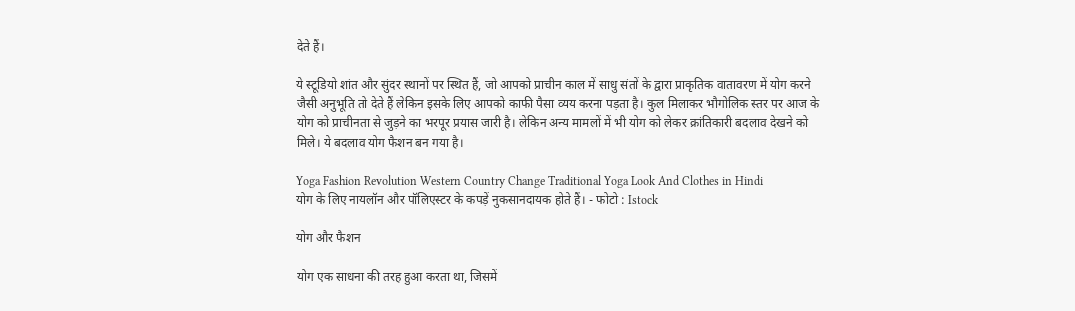देते हैं।

ये स्टूडियो शांत और सुंदर स्थानों पर स्थित हैं, जो आपको प्राचीन काल में साधु संतों के द्वारा प्राकृतिक वातावरण में योग करने जैसी अनुभूति तो देते हैं लेकिन इसके लिए आपको काफी पैसा व्यय करना पड़ता है। कुल मिलाकर भौगोलिक स्तर पर आज के योग को प्राचीनता से जुड़ने का भरपूर प्रयास जारी है। लेकिन अन्य मामलों में भी योग को लेकर क्रांतिकारी बदलाव देखने को मिले। ये बदलाव योग फैशन बन गया है।

Yoga Fashion Revolution Western Country Change Traditional Yoga Look And Clothes in Hindi
योग के लिए नायलॉन और पॉलिएस्टर के कपड़ें नुकसानदायक होते हैं। - फोटो : Istock

योग और फैशन

योग एक साधना की तरह हुआ करता था, जिसमें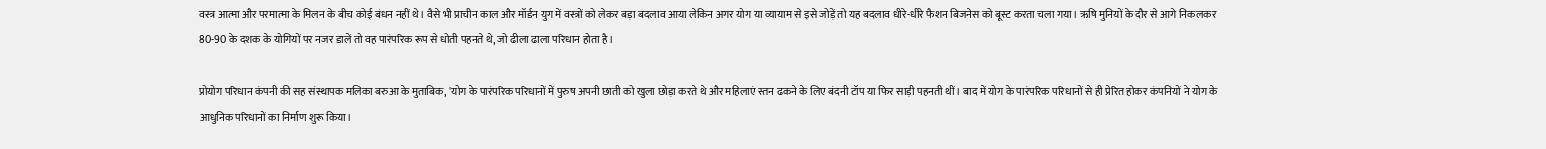वस्त्र आत्मा और परमात्मा के मिलन के बीच कोई बंधन नहीं थे। वैसे भी प्राचीन काल और मॉर्डन युग में वस्त्रों को लेकर बड़ा बदलाव आया लेकिन अगर योग या व्यायाम से इसे जोड़ें तो यह बदलाव धीरे-धीरे फैशन बिजनेस को बूस्ट करता चला गया। ऋषि मुनियों के दौर से आगे निकलकर 80-90 के दशक के योगियों पर नजर डालें तो वह पारंपरिक रूप से धोती पहनते थे, जो ढीला ढाला परिधान होता है।

प्रोयोग परिधान कंपनी की सह संस्थापक मलिका बरुआ के मुताबिक, 'योग के पारंपरिक परिधानों में पुरुष अपनी छाती को खुला छोड़ा करते थे और महिलाएं स्तन ढकने के लिए बंदनी टॉप या फिर साड़ी पहनती थीं। बाद में योग के पारंपरिक परिधानों से ही प्रेरित होकर कंपनियों ने योग के आधुनिक परिधानों का निर्माण शुरू किया।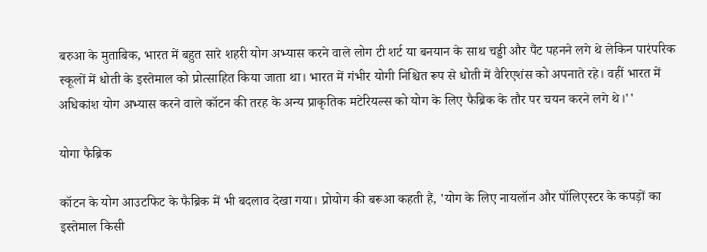बरुआ के मुताबिक, भारत में बहुत सारे शहरी योग अभ्यास करने वाले लोग टी शर्ट या बनयान के साथ चड्डी और पैंट पहनने लगे थे लेकिन पारंपरिक स्कूलों में धोती के इस्तेमाल को प्रोत्साहित किया जाता था। भारत में गंभीर योगी निश्चित रूप से धोती में वैरिएशंस को अपनाते रहे। वहीं भारत में अधिकांश योग अभ्यास करने वाले कॉटन की तरह के अन्य प्राकृतिक मटेरियल्स को योग के लिए फैब्रिक के तौर पर चयन करने लगे थे।''

योगा फैब्रिक

कॉटन के योग आउटफिट के फैब्रिक में भी बदलाव देखा गया। प्रोयोग की बरूआ कहती हैं, 'योग के लिए नायलॉन और पॉलिएस्टर के कपड़ों का इस्तेमाल किसी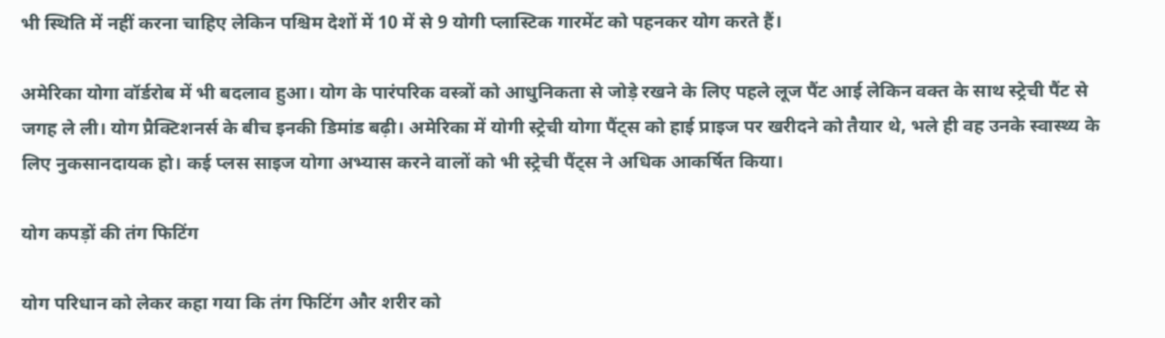भी स्थिति में नहीं करना चाहिए लेकिन पश्चिम देशों में 10 में से 9 योगी प्लास्टिक गारमेंट को पहनकर योग करते हैं।

अमेरिका योगा वॉर्डरोब में भी बदलाव हुआ। योग के पारंपरिक वस्त्रों को आधुनिकता से जोड़े रखने के लिए पहले लूज पैंट आई लेकिन वक्त के साथ स्ट्रेची पैंट से जगह ले ली। योग प्रैक्टिशनर्स के बीच इनकी डिमांड बढ़ी। अमेरिका में योगी स्ट्रेची योगा पैंट्स को हाई प्राइज पर खरीदने को तैयार थे, भले ही वह उनके स्वास्थ्य के लिए नुकसानदायक हो। कई प्लस साइज योगा अभ्यास करने वालों को भी स्ट्रेची पैंट्स ने अधिक आकर्षित किया।

योग कपड़ों की तंग फिटिंग

योग परिधान को लेकर कहा गया कि तंग फिटिंग और शरीर को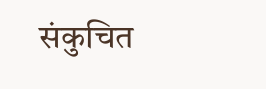संकुचित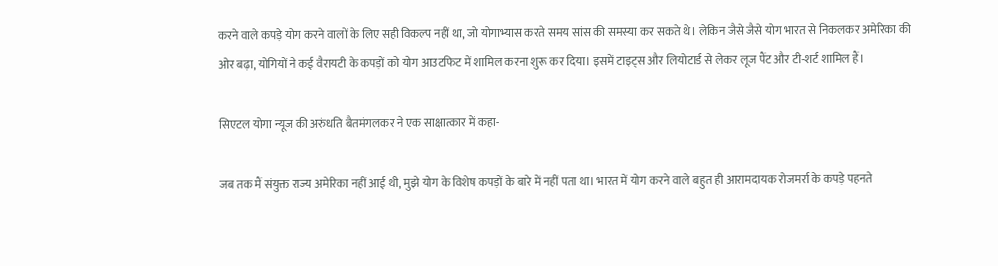करने वाले कपड़े योग करने वालों के लिए सही विकल्प नहीं था, जो योगाभ्यास करते समय सांस की समस्या कर सकते थे। लेकिन जैसे जैसे योग भारत से निकलकर अमेरिका की ओर बढ़ा, योगियों ने कई वैरायटी के कपड़ों को योग आउटफिट में शामिल करना शुरू कर दिया। इसमें टाइट्स और लियोटार्ड से लेकर लूज पैंट और टी-शर्ट शामिल हैं।

सिएटल योगा न्यूज की अरुंधति बैतमंगलकर ने एक साक्षात्कार में कहा-

जब तक मैं संयुक्त राज्य अमेरिका नहीं आई थी, मुझे योग के विशेष कपड़ों के बारे में नहीं पता था। भारत में योग करने वाले बहुत ही आरामदायक रोजमर्रा के कपड़े पहनते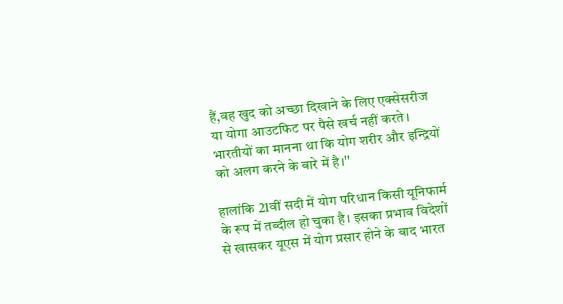हैं,वह खुद को अच्छा दिखाने के लिए एक्सेसरीज या योगा आउटफिट पर पैसे खर्च नहीं करते। भारतीयों का मानना था कि योग शरीर और इन्द्रियों को अलग करने के बारे में है।''

हालांकि 21वीं सदी में योग परिधान किसी यूनिफार्म के रूप में तब्दील हो चुका है। इसका प्रभाव विदेशों से खासकर यूएस में योग प्रसार होने के बाद भारत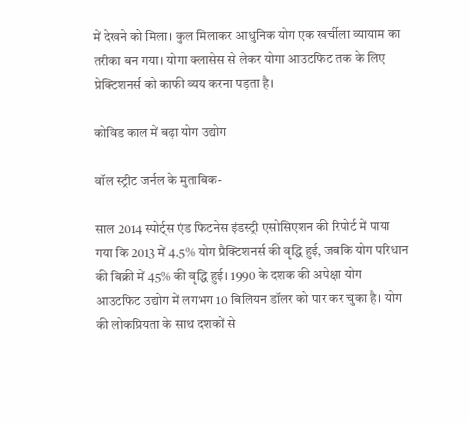में देखने को मिला। कुल मिलाकर आधुनिक योग एक खर्चीला व्यायाम का तरीका बन गया। योगा क्लासेस से लेकर योगा आउटफिट तक के लिए प्रेक्टिशनर्स को काफी व्यय करना पड़ता है।

कोविड काल में बढ़ा योग उद्योग

वॉल स्ट्रीट जर्नल के मुताबिक-

साल 2014 स्पोर्ट्स एंड फिटनेस इंडस्ट्री एसोसिएशन की रिपोर्ट में पाया गया कि 2013 में 4.5% योग प्रैक्टिशनर्स की वृद्धि हुई, जबकि योग परिधान की बिक्री में 45% की वृद्धि हुई। 1990 के दशक की अपेक्षा योग आउटफिट उद्योग में लगभग 10 बिलियन डॉलर को पार कर चुका है। योग की लोकप्रियता के साथ दशकों से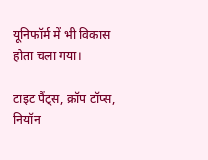यूनिफॉर्म में भी विकास होता चला गया।

टाइट पैंट्स, क्रॉप टॉप्स, नियॉन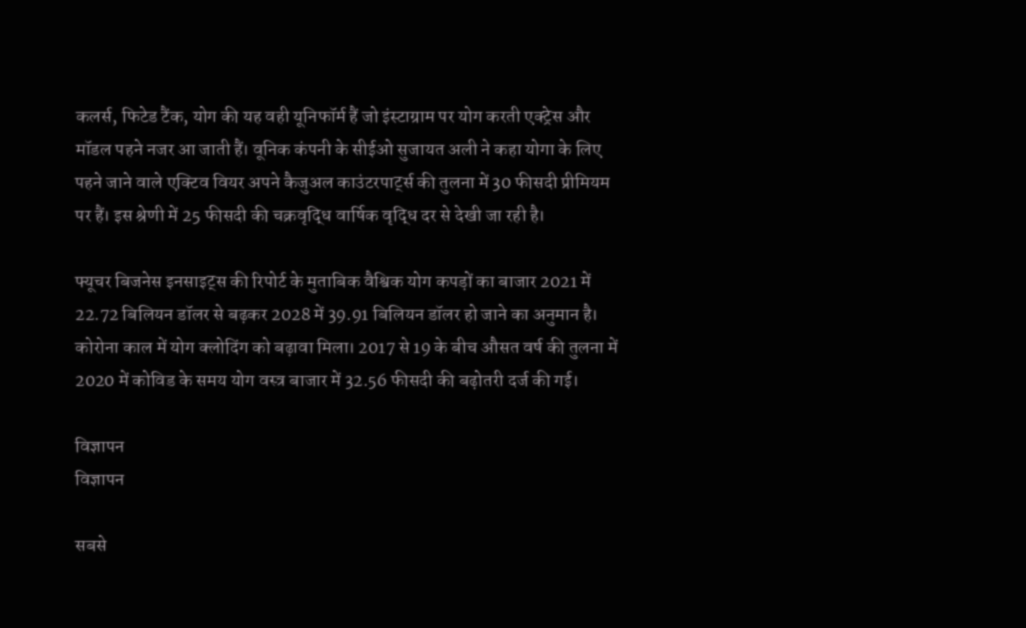कलर्स, फिटेड टैंक, योग की यह वही यूनिफॉर्म हैं जो इंस्टाग्राम पर योग करती एक्ट्रेस और मॉडल पहने नजर आ जाती हैं। वूनिक कंपनी के सीईओ सुजायत अली ने कहा योगा के लिए पहने जाने वाले एक्टिव वियर अपने कैजुअल काउंटरपार्ट्स की तुलना में 30 फीसदी प्रीमियम पर हैं। इस श्रेणी में 25 फीसदी की चक्रवृद्धि वार्षिक वृद्धि दर से देखी जा रही है।

फ्यूचर बिजनेस इनसाइट्स की रिपोर्ट के मुताबिक वैश्विक योग कपड़ों का बाजार 2021 में 22.72 बिलियन डॉलर से बढ़कर 2028 में 39.91 बिलियन डॉलर हो जाने का अनुमान है। कोरोना काल में योग क्लोदिंग को बढ़ावा मिला। 2017 से 19 के बीच औसत वर्ष की तुलना में 2020 में कोविड के समय योग वस्त्र बाजार में 32.56 फीसदी की बढ़ोतरी दर्ज की गई।

विज्ञापन
विज्ञापन

सबसे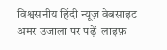विश्वसनीय हिंदी न्यूज़ वेबसाइट अमर उजाला पर पढ़ें  लाइफ़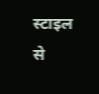स्टाइल से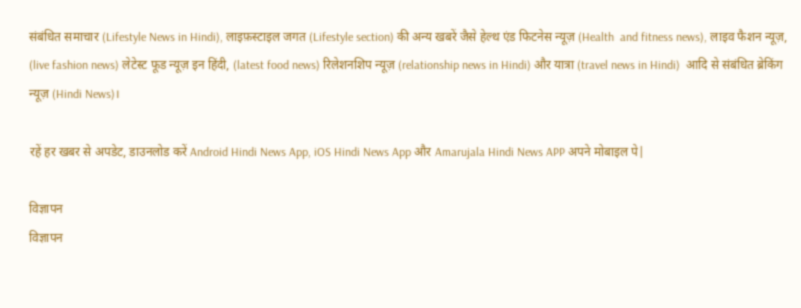संबंधित समाचार (Lifestyle News in Hindi), लाइफ़स्टाइल जगत (Lifestyle section) की अन्य खबरें जैसे हेल्थ एंड फिटनेस न्यूज़ (Health  and fitness news), लाइव फैशन न्यूज़, (live fashion news) लेटेस्ट फूड न्यूज़ इन हिंदी, (latest food news) रिलेशनशिप न्यूज़ (relationship news in Hindi) और यात्रा (travel news in Hindi)  आदि से संबंधित ब्रेकिंग न्यूज़ (Hindi News)।

रहें हर खबर से अपडेट, डाउनलोड करें Android Hindi News App, iOS Hindi News App और Amarujala Hindi News APP अपने मोबाइल पे|

विज्ञापन
विज्ञापन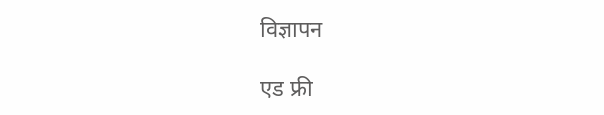विज्ञापन

एड फ्री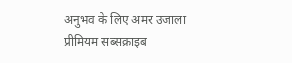अनुभव के लिए अमर उजाला प्रीमियम सब्सक्राइब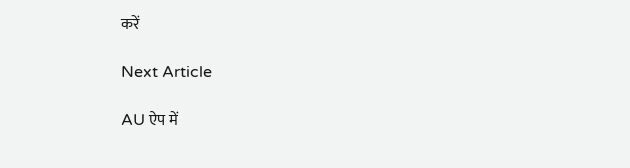करें

Next Article

AU ऐप में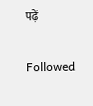पढ़ें

Followed